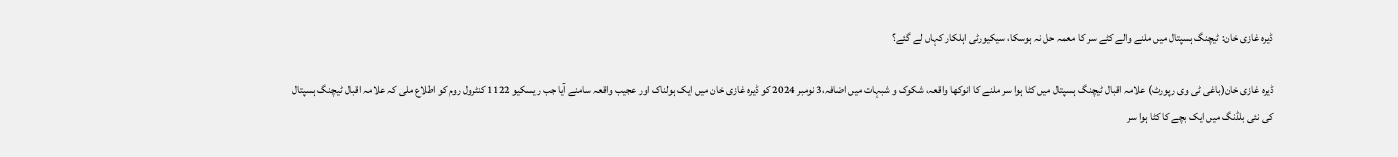ڈیرہ غازی خان: ٹیچنگ ہسپتال میں ملنے والے کٹے سر کا معمہ حل نہ ہوسکا، سیکیورٹی اہلکار کہاں لے گئے؟

ڈیرہ غازی خان(باغی ٹی وی رپورٹ) علامہ اقبال ٹیچنگ ہسپتال میں کٹا ہوا سر ملنے کا انوکھا واقعہ، شکوک و شبہات میں اضافہ،3 نومبر 2024 کو ڈیرہ غازی خان میں ایک ہولناک اور عجیب واقعہ سامنے آیا جب ریسکیو 1122 کنٹرول روم کو اطلاع ملی کہ علامہ اقبال ٹیچنگ ہسپتال کی نئی بلڈنگ میں ایک بچے کا کٹا ہوا سر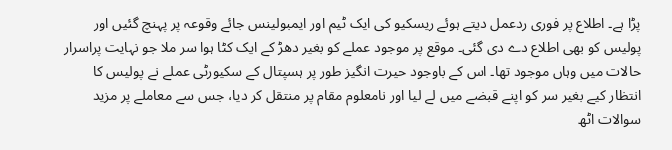پڑا ہے۔ اطلاع پر فوری ردعمل دیتے ہوئے ریسکیو کی ایک ٹیم اور ایمبولینس جائے وقوعہ پر پہنچ گئیں اور پولیس کو بھی اطلاع دے دی گئی۔ موقع پر موجود عملے کو بغیر دھڑ کے ایک کٹا ہوا سر ملا جو نہایت پراسرار حالات میں وہاں موجود تھا۔ اس کے باوجود حیرت انگیز طور پر ہسپتال کے سکیورٹی عملے نے پولیس کا انتظار کیے بغیر سر کو اپنے قبضے میں لے لیا اور نامعلوم مقام پر منتقل کر دیا، جس سے معاملے پر مزید سوالات اٹھ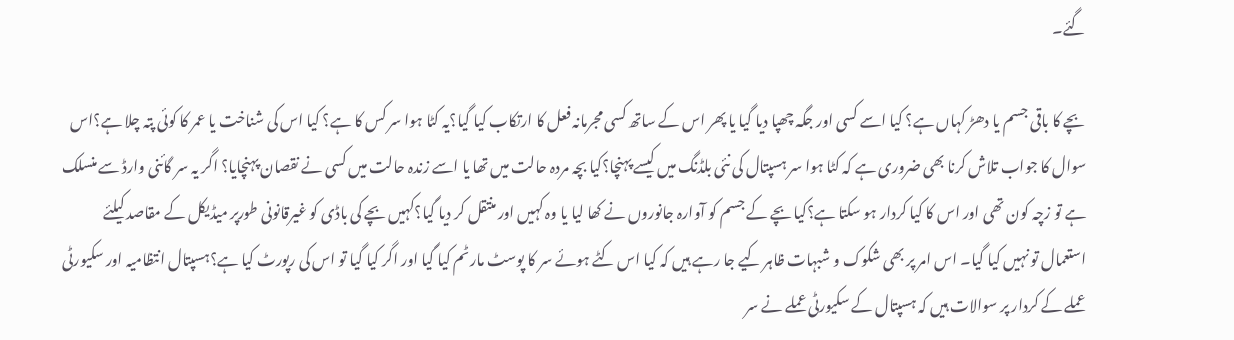گئے۔

بچے کا باقی جسم یا دھڑ کہاں ہے؟ کیا اسے کسی اور جگہ چھپا دیا گیا یا پھر اس کے ساتھ کسی مجرمانہ فعل کا ارتکاب کیا گیا؟یہ کٹا ہوا سر کس کا ہے؟ کیا اس کی شناخت یا عمر کا کوئی پتہ چلا ہے؟اس سوال کا جواب تلاش کرنا بھی ضروری ہے کہ کٹا ہوا سر ہسپتال کی نئی بلڈنگ میں کیسے پہنچا؟کیا بچہ مردہ حالت میں تھا یا اسے زندہ حالت میں کسی نے نقصان پہنچایا؟ اگر یہ سر گائنی وارڈ سے منسلک ہے تو زچہ کون تھی اور اس کا کیا کردار ہو سکتا ہے؟کیا بچے کے جسم کو آوارہ جانوروں نے کھا لیا یا وہ کہیں اور منتقل کر دیا گیا؟کہیں بچے کی باڈی کو غیرقانونی طورپر میڈیکل کے مقاصد کیلئے استعمال تو نہیں کیا گیا۔ اس امر پر بھی شکوک و شبہات ظاہر کیے جا رہے ہیں کہ کیا اس کٹے ہوئے سر کا پوسٹ مارٹم کیا گیا اور اگر کیا گیا تو اس کی رپورٹ کیا ہے؟ہسپتال انتظامیہ اور سکیورٹی عملے کے کردار پر سوالات ہیں کہ ہسپتال کے سکیورٹی عملے نے سر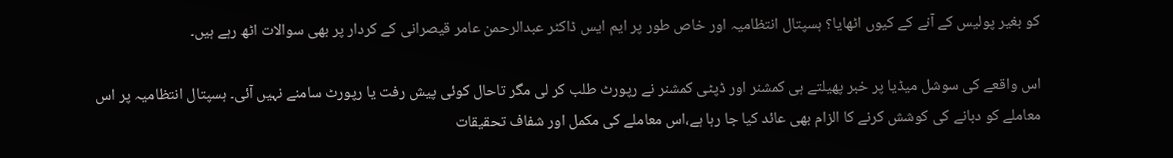کو بغیر پولیس کے آنے کے کیوں اٹھایا؟ ہسپتال انتظامیہ اور خاص طور پر ایم ایس ڈاکٹر عبدالرحمن عامر قیصرانی کے کردار پر بھی سوالات اٹھ رہے ہیں۔

اس واقعے کی سوشل میڈیا پر خبر پھیلتے ہی کمشنر اور ڈپٹی کمشنر نے رپورٹ طلب کر لی مگر تاحال کوئی پیش رفت یا رپورٹ سامنے نہیں آئی۔ ہسپتال انتظامیہ پر اس معاملے کو دبانے کی کوشش کرنے کا الزام بھی عائد کیا جا رہا ہے،اس معاملے کی مکمل اور شفاف تحقیقات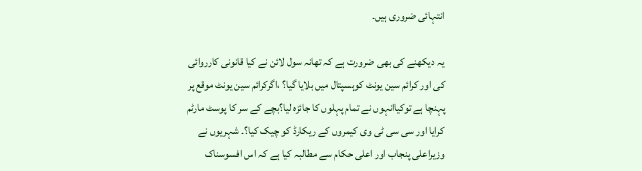انتہائی ضروری ہیں۔

یہ دیکھنے کی بھی ضرورت ہے کہ تھانہ سول لائن نے کیا قانونی کارروائی کی اور کرائم سین یونٹ کوہسپتال میں بلایا گیا؟ ،اگرکرائم سین یونٹ موقع پر پہنچا ہے توکیاانہوں نے تمام پہلوں کا جائزہ لیا؟بچے کے سر کا پوسٹ مارٹم کرایا اور سی سی ٹی وی کیمروں کے ریکارڈ کو چیک کیا؟۔ شہریوں نے وزیراعلی پنجاب اور اعلی حکام سے مطالبہ کیا ہے کہ اس افسوسناک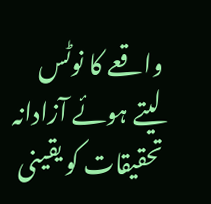واقعے کا نوٹس لیتے ہوئے آزادانہ تحقیقات کو یقینی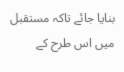بنایا جائے تاکہ مستقبل میں اس طرح کے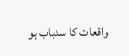واقعات کا سدباب ہو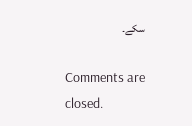سکے۔

Comments are closed.